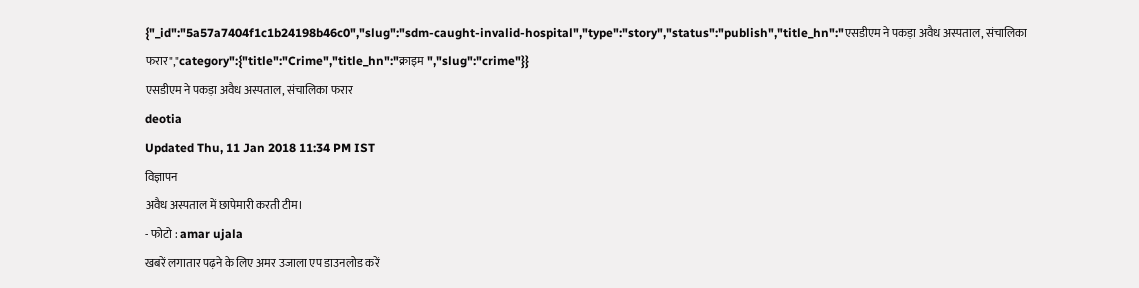{"_id":"5a57a7404f1c1b24198b46c0","slug":"sdm-caught-invalid-hospital","type":"story","status":"publish","title_hn":"एसडीएम ने पकड़ा अवैध अस्पताल, संचालिका फरार","category":{"title":"Crime","title_hn":"क्राइम ","slug":"crime"}}
एसडीएम ने पकड़ा अवैध अस्पताल, संचालिका फरार
deotia
Updated Thu, 11 Jan 2018 11:34 PM IST
विज्ञापन
अवैध अस्पताल में छापेमारी करती टीम।
- फोटो : amar ujala
खबरें लगातार पढ़ने के लिए अमर उजाला एप डाउनलोड करें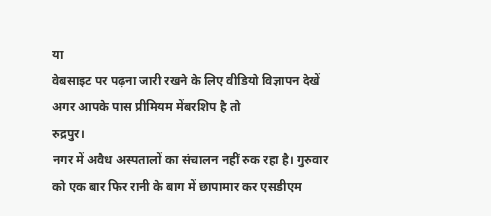या
वेबसाइट पर पढ़ना जारी रखने के लिए वीडियो विज्ञापन देखें
अगर आपके पास प्रीमियम मेंबरशिप है तो
रुद्रपुर।
नगर में अवैध अस्पतालों का संचालन नहीं रुक रहा है। गुरुवार को एक बार फिर रानी के बाग में छापामार कर एसडीएम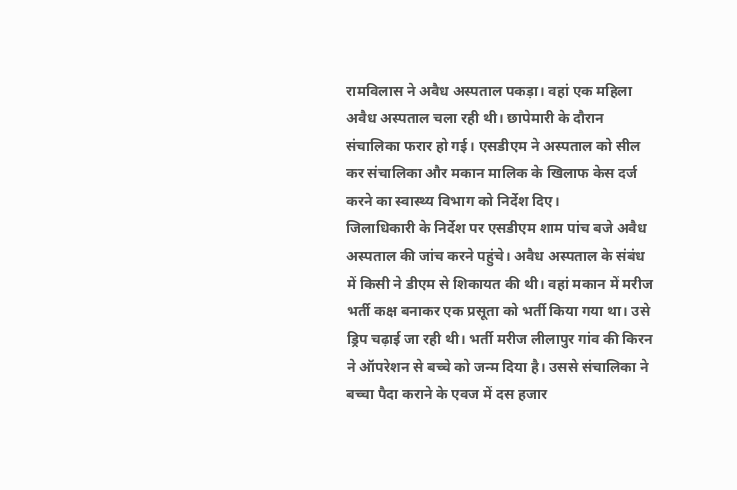रामविलास ने अवैध अस्पताल पकड़ा। वहां एक महिला अवैध अस्पताल चला रही थी। छापेमारी के दौरान संचालिका फरार हो गई। एसडीएम ने अस्पताल को सील कर संचालिका और मकान मालिक के खिलाफ केस दर्ज करने का स्वास्थ्य विभाग को निर्देश दिए।
जिलाधिकारी के निर्देश पर एसडीएम शाम पांच बजे अवैध अस्पताल की जांच करने पहुंचे। अवैध अस्पताल के संबंध में किसी ने डीएम से शिकायत की थी। वहां मकान में मरीज भर्ती कक्ष बनाकर एक प्रसूता को भर्ती किया गया था। उसे ड्रिप चढ़ाई जा रही थी। भर्ती मरीज लीलापुर गांव की किरन ने ऑपरेशन से बच्चे को जन्म दिया है। उससे संचालिका ने बच्चा पैदा कराने के एवज में दस हजार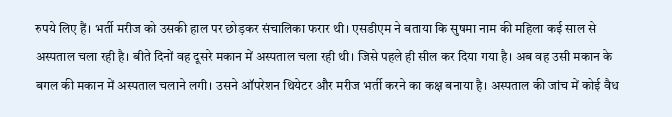रुपये लिए हैं। भर्ती मरीज को उसकी हाल पर छोड़कर संचालिका फरार थी। एसडीएम ने बताया कि सुषमा नाम की महिला कई साल से अस्पताल चला रही है। बीते दिनों वह दूसरे मकान में अस्पताल चला रही थी। जिसे पहले ही सील कर दिया गया है। अब वह उसी मकान के बगल की मकान में अस्पताल चलाने लगी। उसने ऑपरेशन थियेटर और मरीज भर्ती करने का कक्ष बनाया है। अस्पताल की जांच में कोई वैध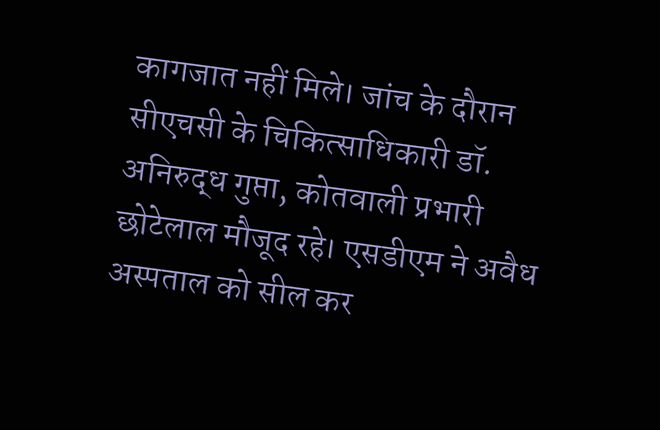कागजात नहीं मिले। जांच के दौरान सीएचसी के चिकित्साधिकारी डॉ. अनिरुद्ध गुप्ता, कोतवाली प्रभारी छोटेलाल मौजूद रहे। एसडीएम ने अवैध अस्पताल को सील कर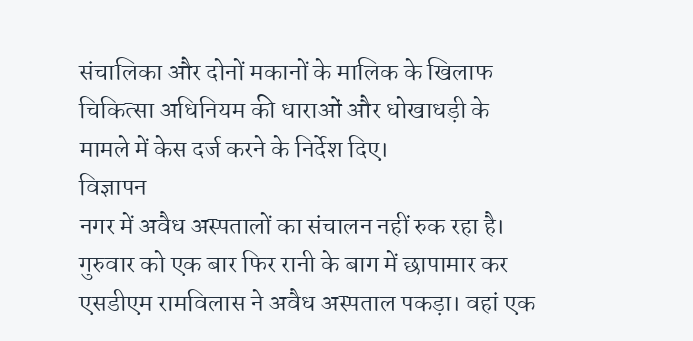संचालिका और दोनों मकानों के मालिक के खिलाफ चिकित्सा अधिनियम की धाराओं और धोखाधड़ी के मामले में केस दर्ज करने के निर्देश दिए।
विज्ञापन
नगर में अवैध अस्पतालों का संचालन नहीं रुक रहा है। गुरुवार को एक बार फिर रानी के बाग में छापामार कर एसडीएम रामविलास ने अवैध अस्पताल पकड़ा। वहां एक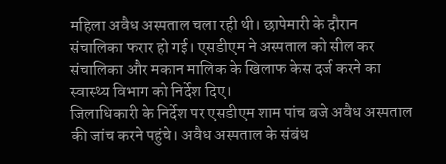महिला अवैध अस्पताल चला रही थी। छापेमारी के दौरान संचालिका फरार हो गई। एसडीएम ने अस्पताल को सील कर संचालिका और मकान मालिक के खिलाफ केस दर्ज करने का स्वास्थ्य विभाग को निर्देश दिए।
जिलाधिकारी के निर्देश पर एसडीएम शाम पांच बजे अवैध अस्पताल की जांच करने पहुंचे। अवैध अस्पताल के संबंध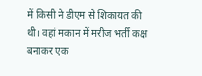में किसी ने डीएम से शिकायत की थी। वहां मकान में मरीज भर्ती कक्ष बनाकर एक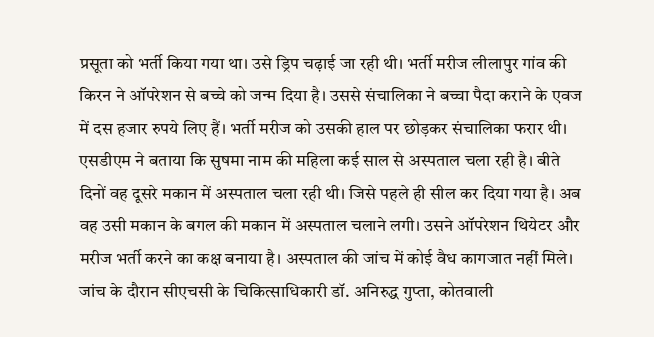प्रसूता को भर्ती किया गया था। उसे ड्रिप चढ़ाई जा रही थी। भर्ती मरीज लीलापुर गांव की किरन ने ऑपरेशन से बच्चे को जन्म दिया है। उससे संचालिका ने बच्चा पैदा कराने के एवज में दस हजार रुपये लिए हैं। भर्ती मरीज को उसकी हाल पर छोड़कर संचालिका फरार थी। एसडीएम ने बताया कि सुषमा नाम की महिला कई साल से अस्पताल चला रही है। बीते दिनों वह दूसरे मकान में अस्पताल चला रही थी। जिसे पहले ही सील कर दिया गया है। अब वह उसी मकान के बगल की मकान में अस्पताल चलाने लगी। उसने ऑपरेशन थियेटर और मरीज भर्ती करने का कक्ष बनाया है। अस्पताल की जांच में कोई वैध कागजात नहीं मिले। जांच के दौरान सीएचसी के चिकित्साधिकारी डॉ. अनिरुद्ध गुप्ता, कोतवाली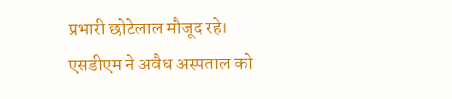प्रभारी छोटेलाल मौजूद रहे। एसडीएम ने अवैध अस्पताल को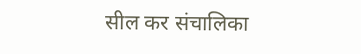सील कर संचालिका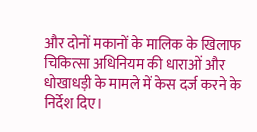और दोनों मकानों के मालिक के खिलाफ चिकित्सा अधिनियम की धाराओं और धोखाधड़ी के मामले में केस दर्ज करने के निर्देश दिए।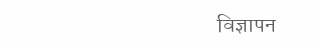विज्ञापन